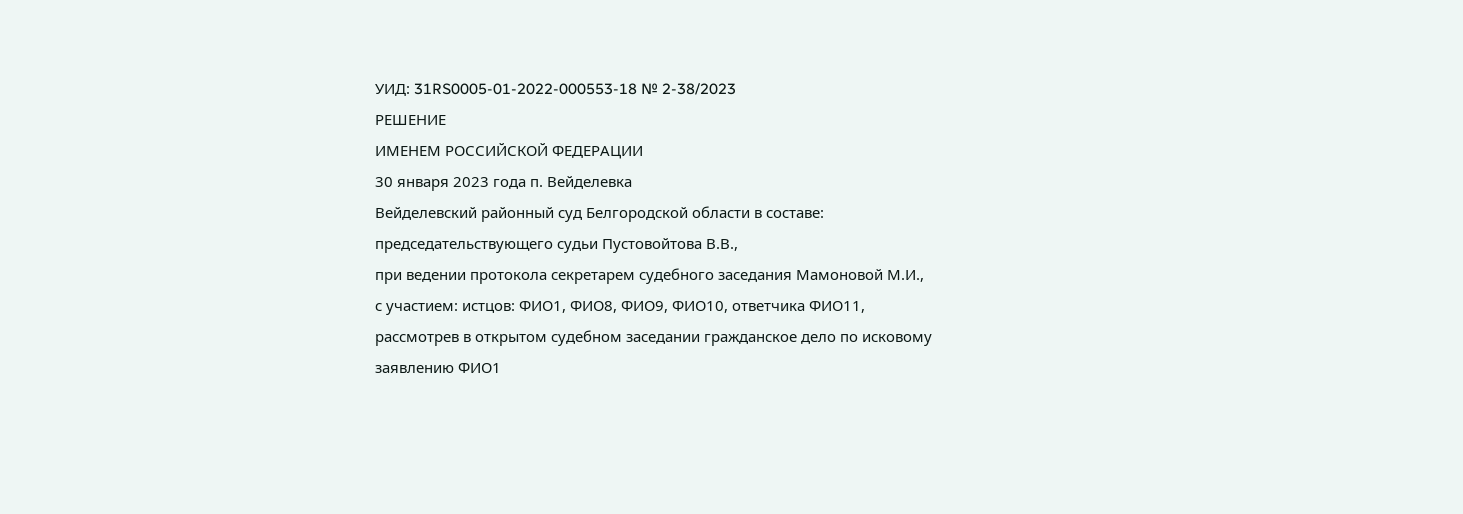УИД: 31RS0005-01-2022-000553-18 № 2-38/2023
РЕШЕНИЕ
ИМЕНЕМ РОССИЙСКОЙ ФЕДЕРАЦИИ
30 января 2023 года п. Вейделевка
Вейделевский районный суд Белгородской области в составе:
председательствующего судьи Пустовойтова В.В.,
при ведении протокола секретарем судебного заседания Мамоновой М.И.,
с участием: истцов: ФИО1, ФИО8, ФИО9, ФИО10, ответчика ФИО11,
рассмотрев в открытом судебном заседании гражданское дело по исковому заявлению ФИО1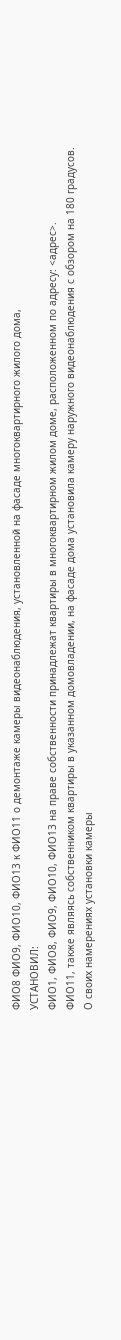ФИО8 ФИО9, ФИО10, ФИО13 к ФИО11 о демонтаже камеры видеонаблюдения, установленной на фасаде многоквартирного жилого дома,
УСТАНОВИЛ:
ФИО1, ФИО8, ФИО9, ФИО10, ФИО13 на праве собственности принадлежат квартиры в многоквартирном жилом доме, расположенном по адресу: <адрес>.
ФИО11, также являясь собственником квартиры в указанном домовладении, на фасаде дома установила камеру наружного видеонаблюдения с обзором на 180 градусов.
О своих намерениях установки камеры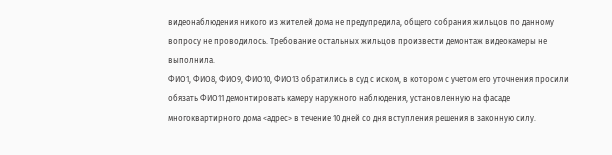видеонаблюдения никого из жителей дома не предупредила, общего собрания жильцов по данному вопросу не проводилось. Требование остальных жильцов произвести демонтаж видеокамеры не выполнила.
ФИО1, ФИО8, ФИО9, ФИО10, ФИО13 обратились в суд с иском, в котором с учетом его уточнения просили обязать ФИО11 демонтировать камеру наружного наблюдения, установленную на фасаде многоквартирного дома <адрес> в течение 10 дней со дня вступления решения в законную силу.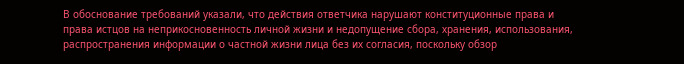В обоснование требований указали, что действия ответчика нарушают конституционные права и права истцов на неприкосновенность личной жизни и недопущение сбора, хранения, использования, распространения информации о частной жизни лица без их согласия, поскольку обзор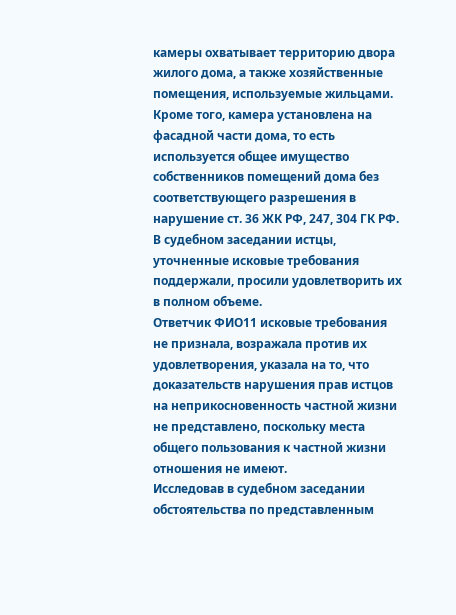камеры охватывает территорию двора жилого дома, а также хозяйственные помещения, используемые жильцами. Кроме того, камера установлена на фасадной части дома, то есть используется общее имущество собственников помещений дома без соответствующего разрешения в нарушение ст. 36 ЖК РФ, 247, 304 ГК РФ.
В судебном заседании истцы, уточненные исковые требования поддержали, просили удовлетворить их в полном объеме.
Ответчик ФИО11 исковые требования не признала, возражала против их удовлетворения, указала на то, что доказательств нарушения прав истцов на неприкосновенность частной жизни не представлено, поскольку места общего пользования к частной жизни отношения не имеют.
Исследовав в судебном заседании обстоятельства по представленным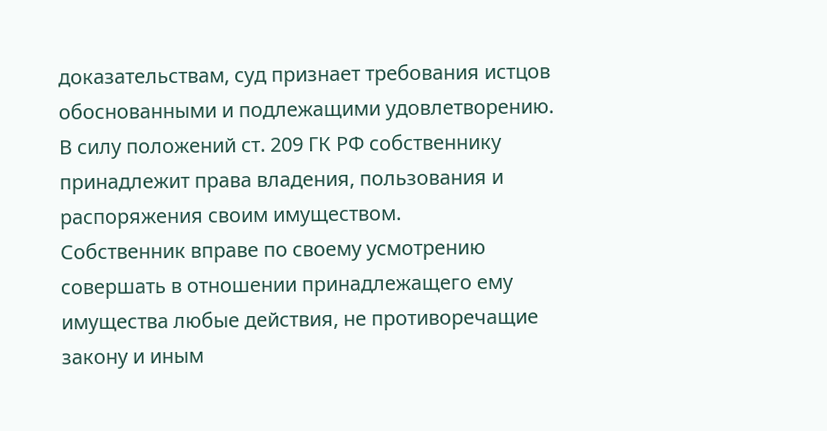доказательствам, суд признает требования истцов обоснованными и подлежащими удовлетворению.
В силу положений ст. 209 ГК РФ собственнику принадлежит права владения, пользования и распоряжения своим имуществом.
Собственник вправе по своему усмотрению совершать в отношении принадлежащего ему имущества любые действия, не противоречащие закону и иным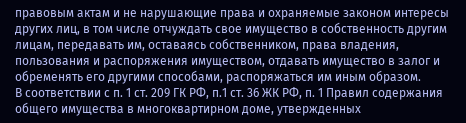правовым актам и не нарушающие права и охраняемые законом интересы других лиц, в том числе отчуждать свое имущество в собственность другим лицам, передавать им, оставаясь собственником, права владения, пользования и распоряжения имуществом, отдавать имущество в залог и обременять его другими способами, распоряжаться им иным образом.
В соответствии с п. 1 ст. 209 ГК РФ, п.1 ст. 36 ЖК РФ, п. 1 Правил содержания общего имущества в многоквартирном доме, утвержденных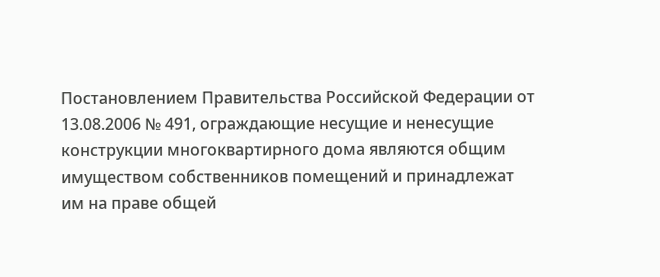Постановлением Правительства Российской Федерации от 13.08.2006 № 491, ограждающие несущие и ненесущие конструкции многоквартирного дома являются общим имуществом собственников помещений и принадлежат им на праве общей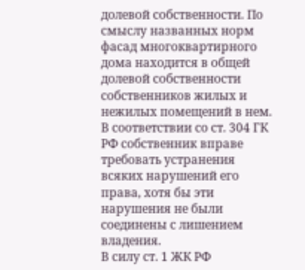долевой собственности. По смыслу названных норм фасад многоквартирного дома находится в общей долевой собственности собственников жилых и нежилых помещений в нем.
В соответствии со ст. 304 ГК РФ собственник вправе требовать устранения всяких нарушений его права, хотя бы эти нарушения не были соединены с лишением владения.
В силу ст. 1 ЖК РФ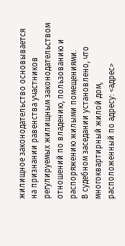жилищное законодательство основывается на признании равенства участников регулируемых жилищным законодательством отношений по владению, пользованию и распоряжению жилыми помещениями.
В судебном заседании установлено, что многоквартирный жилой дом, расположенный по адресу: <адрес>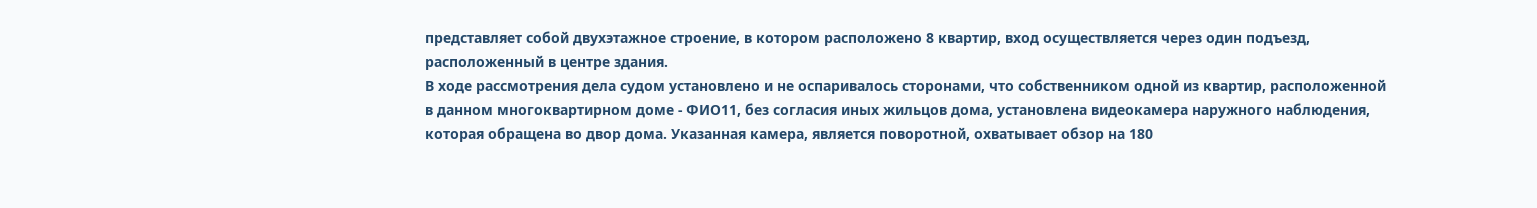представляет собой двухэтажное строение, в котором расположено 8 квартир, вход осуществляется через один подъезд, расположенный в центре здания.
В ходе рассмотрения дела судом установлено и не оспаривалось сторонами, что собственником одной из квартир, расположенной в данном многоквартирном доме - ФИО11, без согласия иных жильцов дома, установлена видеокамера наружного наблюдения, которая обращена во двор дома. Указанная камера, является поворотной, охватывает обзор на 180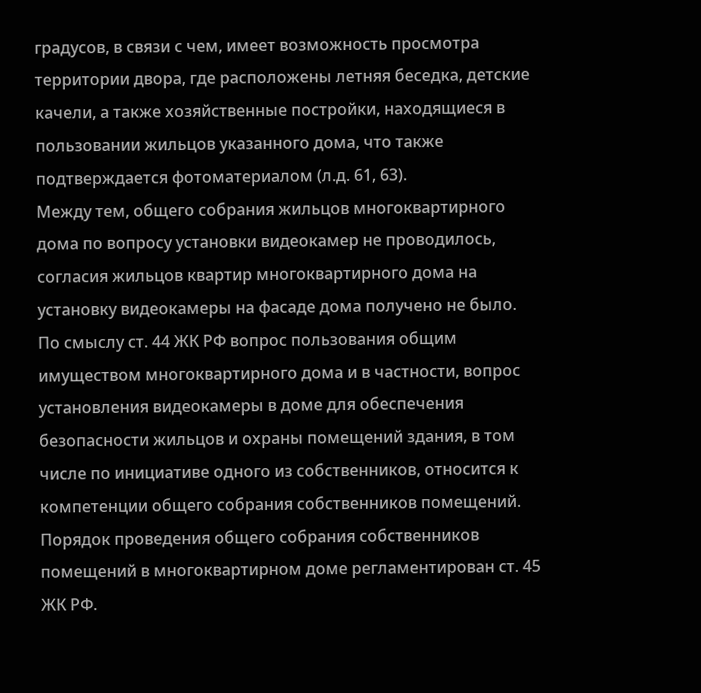градусов, в связи с чем, имеет возможность просмотра территории двора, где расположены летняя беседка, детские качели, а также хозяйственные постройки, находящиеся в пользовании жильцов указанного дома, что также подтверждается фотоматериалом (л.д. 61, 63).
Между тем, общего собрания жильцов многоквартирного дома по вопросу установки видеокамер не проводилось, согласия жильцов квартир многоквартирного дома на установку видеокамеры на фасаде дома получено не было.
По смыслу ст. 44 ЖК РФ вопрос пользования общим имуществом многоквартирного дома и в частности, вопрос установления видеокамеры в доме для обеспечения безопасности жильцов и охраны помещений здания, в том числе по инициативе одного из собственников, относится к компетенции общего собрания собственников помещений.
Порядок проведения общего собрания собственников помещений в многоквартирном доме регламентирован ст. 45 ЖК РФ.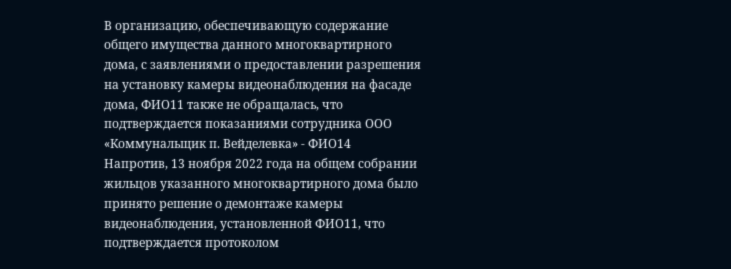В организацию, обеспечивающую содержание общего имущества данного многоквартирного дома, с заявлениями о предоставлении разрешения на установку камеры видеонаблюдения на фасаде дома, ФИО11 также не обращалась, что подтверждается показаниями сотрудника ООО «Коммунальщик п. Вейделевка» - ФИО14
Напротив, 13 ноября 2022 года на общем собрании жильцов указанного многоквартирного дома было принято решение о демонтаже камеры видеонаблюдения, установленной ФИО11, что подтверждается протоколом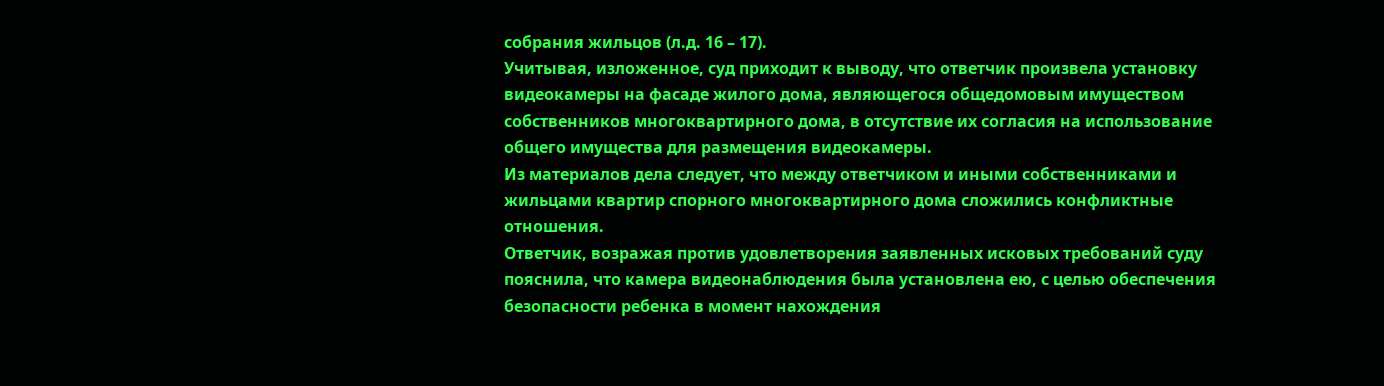собрания жильцов (л.д. 16 – 17).
Учитывая, изложенное, суд приходит к выводу, что ответчик произвела установку видеокамеры на фасаде жилого дома, являющегося общедомовым имуществом собственников многоквартирного дома, в отсутствие их согласия на использование общего имущества для размещения видеокамеры.
Из материалов дела следует, что между ответчиком и иными собственниками и жильцами квартир спорного многоквартирного дома сложились конфликтные отношения.
Ответчик, возражая против удовлетворения заявленных исковых требований суду пояснила, что камера видеонаблюдения была установлена ею, с целью обеспечения безопасности ребенка в момент нахождения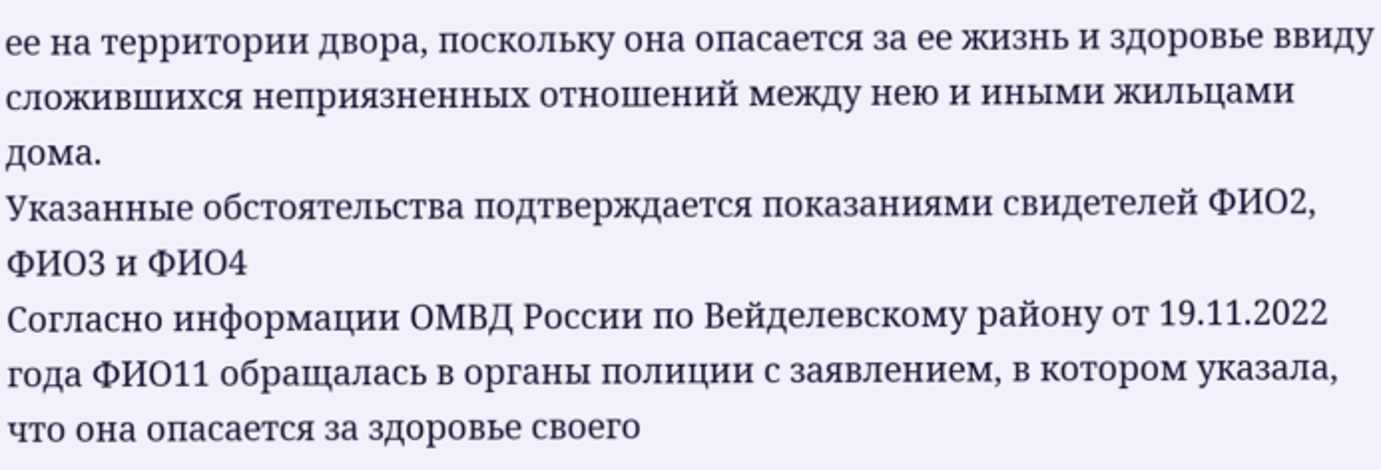ее на территории двора, поскольку она опасается за ее жизнь и здоровье ввиду сложившихся неприязненных отношений между нею и иными жильцами дома.
Указанные обстоятельства подтверждается показаниями свидетелей ФИО2, ФИО3 и ФИО4
Согласно информации ОМВД России по Вейделевскому району от 19.11.2022 года ФИО11 обращалась в органы полиции с заявлением, в котором указала, что она опасается за здоровье своего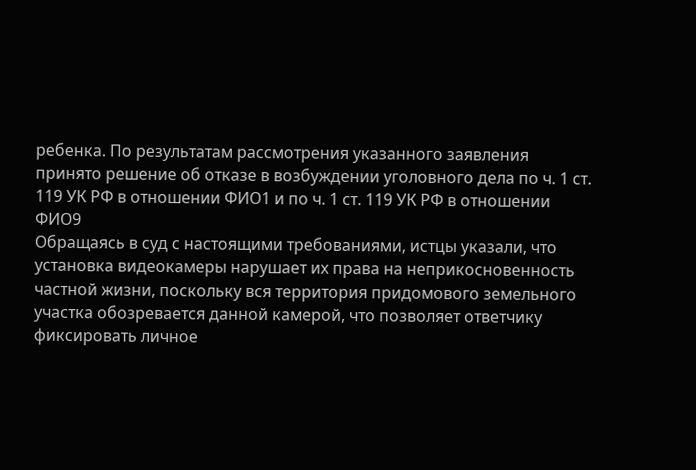ребенка. По результатам рассмотрения указанного заявления принято решение об отказе в возбуждении уголовного дела по ч. 1 ст. 119 УК РФ в отношении ФИО1 и по ч. 1 ст. 119 УК РФ в отношении ФИО9
Обращаясь в суд с настоящими требованиями, истцы указали, что установка видеокамеры нарушает их права на неприкосновенность частной жизни, поскольку вся территория придомового земельного участка обозревается данной камерой, что позволяет ответчику фиксировать личное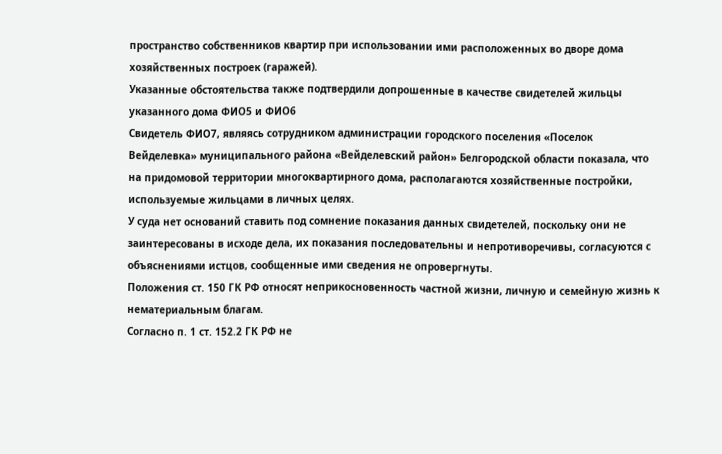пространство собственников квартир при использовании ими расположенных во дворе дома хозяйственных построек (гаражей).
Указанные обстоятельства также подтвердили допрошенные в качестве свидетелей жильцы указанного дома ФИО5 и ФИО6
Свидетель ФИО7, являясь сотрудником администрации городского поселения «Поселок Вейделевка» муниципального района «Вейделевский район» Белгородской области показала, что на придомовой территории многоквартирного дома, располагаются хозяйственные постройки, используемые жильцами в личных целях.
У суда нет оснований ставить под сомнение показания данных свидетелей, поскольку они не заинтересованы в исходе дела, их показания последовательны и непротиворечивы, согласуются с объяснениями истцов, сообщенные ими сведения не опровергнуты.
Положения ст. 150 ГК РФ относят неприкосновенность частной жизни, личную и семейную жизнь к нематериальным благам.
Согласно п. 1 ст. 152.2 ГК РФ не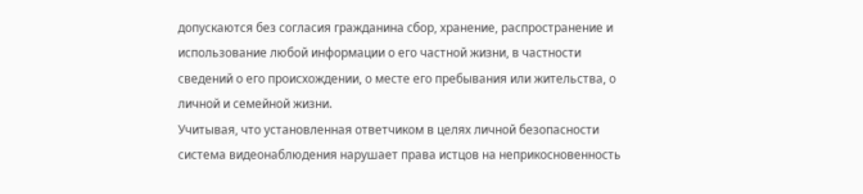допускаются без согласия гражданина сбор, хранение, распространение и использование любой информации о его частной жизни, в частности сведений о его происхождении, о месте его пребывания или жительства, о личной и семейной жизни.
Учитывая, что установленная ответчиком в целях личной безопасности система видеонаблюдения нарушает права истцов на неприкосновенность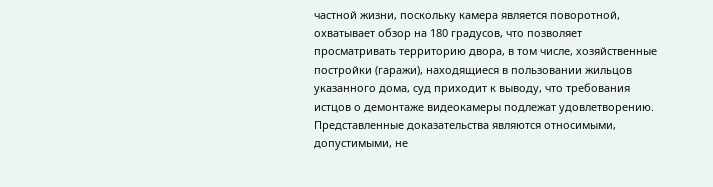частной жизни, поскольку камера является поворотной, охватывает обзор на 180 градусов, что позволяет просматривать территорию двора, в том числе, хозяйственные постройки (гаражи), находящиеся в пользовании жильцов указанного дома, суд приходит к выводу, что требования истцов о демонтаже видеокамеры подлежат удовлетворению.
Представленные доказательства являются относимыми, допустимыми, не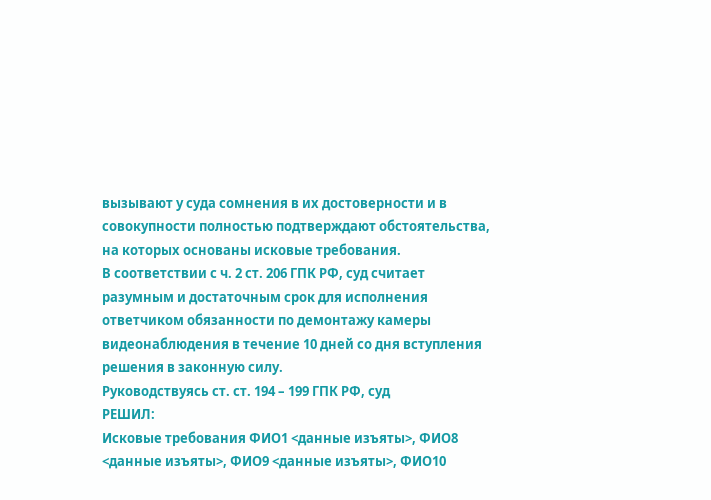вызывают у суда сомнения в их достоверности и в совокупности полностью подтверждают обстоятельства, на которых основаны исковые требования.
В соответствии с ч. 2 ст. 206 ГПК РФ, суд считает разумным и достаточным срок для исполнения ответчиком обязанности по демонтажу камеры видеонаблюдения в течение 10 дней со дня вступления решения в законную силу.
Руководствуясь ст. ст. 194 – 199 ГПК РФ, суд
РЕШИЛ:
Исковые требования ФИО1 <данные изъяты>, ФИО8 <данные изъяты>, ФИО9 <данные изъяты>, ФИО10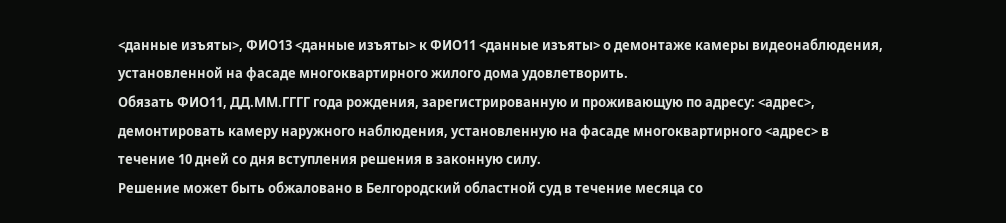<данные изъяты>, ФИО13 <данные изъяты> к ФИО11 <данные изъяты> о демонтаже камеры видеонаблюдения, установленной на фасаде многоквартирного жилого дома удовлетворить.
Обязать ФИО11, ДД.ММ.ГГГГ года рождения, зарегистрированную и проживающую по адресу: <адрес>, демонтировать камеру наружного наблюдения, установленную на фасаде многоквартирного <адрес> в течение 10 дней со дня вступления решения в законную силу.
Решение может быть обжаловано в Белгородский областной суд в течение месяца со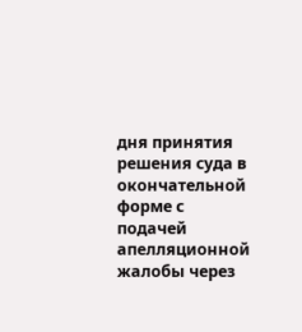дня принятия решения суда в окончательной форме с подачей апелляционной жалобы через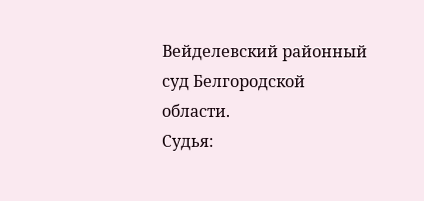Вейделевский районный суд Белгородской области.
Судья: